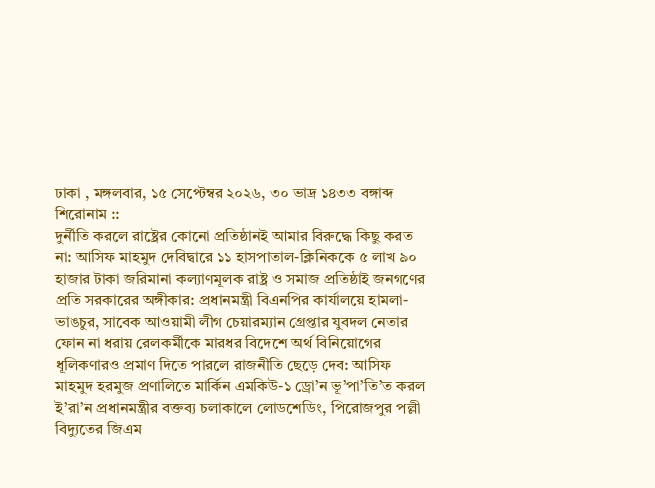ঢাকা , মঙ্গলবার, ১৫ সেপ্টেম্বর ২০২৬, ৩০ ভাদ্র ১৪৩৩ বঙ্গাব্দ
শিরোনাম ::
দুর্নীতি করলে রাষ্ট্রের কোনো প্রতিষ্ঠানই আমার বিরুদ্ধে কিছু করত না: আসিফ মাহমুদ দেবিদ্বারে ১১ হাসপাতাল-ক্লিনিককে ৫ লাখ ৯০ হাজার টাকা জরিমানা কল্যাণমূলক রাষ্ট্র ও সমাজ প্রতিষ্ঠাই জনগণের প্রতি সরকারের অঙ্গীকার: প্রধানমন্ত্রী বিএনপির কার্যালয়ে হামলা-ভাঙচুর, সাবেক আওয়ামী লীগ চেয়ারম্যান গ্রেপ্তার যুবদল নেতার ফোন না ধরায় রেলকর্মীকে মারধর বিদেশে অর্থ বিনিয়োগের ধূলিকণারও প্রমাণ দিতে পারলে রাজনীতি ছেড়ে দেব: আসিফ মাহমুদ হরমুজ প্রণালিতে মার্কিন এমকিউ-১ ড্রো’ন ভূ’পা’তি’ত করল ই’রা’ন প্রধানমন্ত্রীর বক্তব্য চলাকালে লোডশেডিং, পিরোজপুর পল্লী বিদ্যুতের জিএম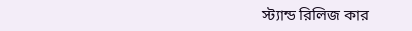স্ট্যান্ড রিলিজ কার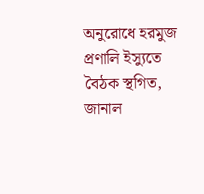অনুরোধে হরমুজ প্রণালি ইস্যুতে বৈঠক স্থগিত, জানাল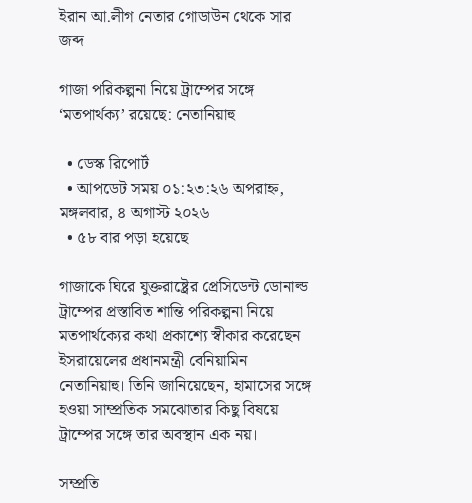ইরান আ.লীগ নেতার গোডাউন থেকে সার জব্দ

গাজা পরিকল্পনা নিয়ে ট্রাম্পের সঙ্গে ‘মতপার্থক্য’ রয়েছে: নেতানিয়াহু

  • ডেস্ক রিপোর্ট
  • আপডেট সময় ০১:২৩:২৬ অপরাহ্ন, মঙ্গলবার, ৪ অগাস্ট ২০২৬
  • ৫৮ বার পড়া হয়েছে

গাজাকে ঘিরে যুক্তরাষ্ট্রের প্রেসিডেন্ট ডোনাল্ড ট্রাম্পের প্রস্তাবিত শান্তি পরিকল্পনা নিয়ে মতপার্থক্যের কথা প্রকাশ্যে স্বীকার করেছেন ইসরায়েলের প্রধানমন্ত্রী বেনিয়ামিন নেতানিয়াহু। তিনি জানিয়েছেন, হামাসের সঙ্গে হওয়া সাম্প্রতিক সমঝোতার কিছু বিষয়ে ট্রাম্পের সঙ্গে তার অবস্থান এক নয়।

সম্প্রতি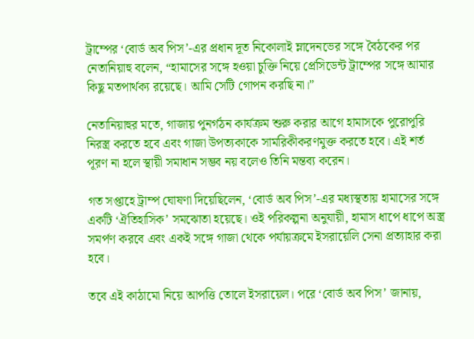ট্রাম্পের ‘বোর্ড অব পিস’-এর প্রধান দূত নিকোলাই ম্লাদেনভের সঙ্গে বৈঠকের পর নেতানিয়াহু বলেন, “হামাসের সঙ্গে হওয়া চুক্তি নিয়ে প্রেসিডেন্ট ট্রাম্পের সঙ্গে আমার কিছু মতপার্থক্য রয়েছে। আমি সেটি গোপন করছি না।”

নেতানিয়াহুর মতে, গাজায় পুনর্গঠন কার্যক্রম শুরু করার আগে হামাসকে পুরোপুরি নিরস্ত্র করতে হবে এবং গাজা উপত্যকাকে সামরিকীকরণমুক্ত করতে হবে। এই শর্ত পূরণ না হলে স্থায়ী সমাধান সম্ভব নয় বলেও তিনি মন্তব্য করেন।

গত সপ্তাহে ট্রাম্প ঘোষণা দিয়েছিলেন, ‘বোর্ড অব পিস’-এর মধ্যস্থতায় হামাসের সঙ্গে একটি ‘ঐতিহাসিক’ সমঝোতা হয়েছে। ওই পরিকল্পনা অনুযায়ী, হামাস ধাপে ধাপে অস্ত্র সমর্পণ করবে এবং একই সঙ্গে গাজা থেকে পর্যায়ক্রমে ইসরায়েলি সেনা প্রত্যাহার করা হবে।

তবে এই কাঠামো নিয়ে আপত্তি তোলে ইসরায়েল। পরে ‘বোর্ড অব পিস’ জানায়,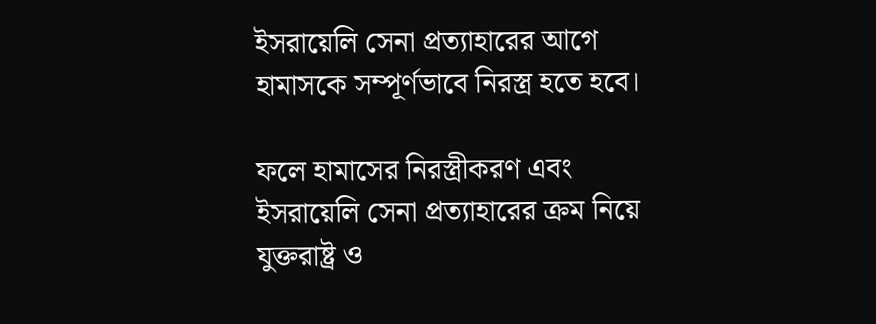ইসরায়েলি সেনা প্রত্যাহারের আগে হামাসকে সম্পূর্ণভাবে নিরস্ত্র হতে হবে।

ফলে হামাসের নিরস্ত্রীকরণ এবং ইসরায়েলি সেনা প্রত্যাহারের ক্রম নিয়ে যুক্তরাষ্ট্র ও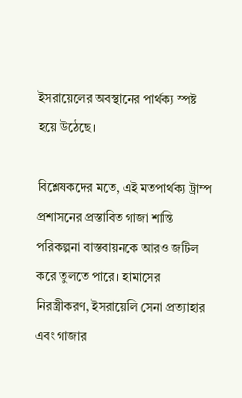ইসরায়েলের অবস্থানের পার্থক্য স্পষ্ট হয়ে উঠেছে।

বিশ্লেষকদের মতে, এই মতপার্থক্য ট্রাম্প প্রশাসনের প্রস্তাবিত গাজা শান্তি পরিকল্পনা বাস্তবায়নকে আরও জটিল করে তুলতে পারে। হামাসের নিরস্ত্রীকরণ, ইসরায়েলি সেনা প্রত্যাহার এবং গাজার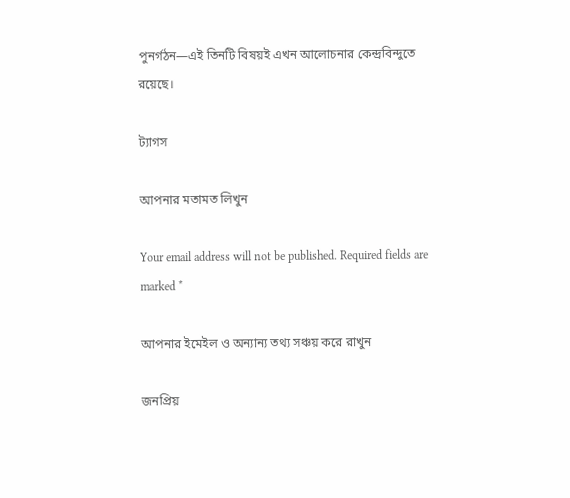পুনর্গঠন—এই তিনটি বিষয়ই এখন আলোচনার কেন্দ্রবিন্দুতে রয়েছে।

ট্যাগস

আপনার মতামত লিখুন

Your email address will not be published. Required fields are marked *

আপনার ইমেইল ও অন্যান্য তথ্য সঞ্চয় করে রাখুন

জনপ্রিয়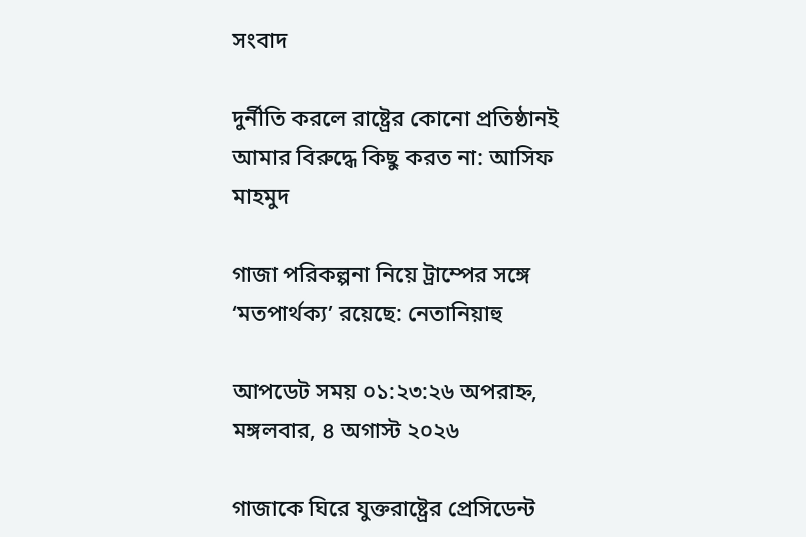সংবাদ

দুর্নীতি করলে রাষ্ট্রের কোনো প্রতিষ্ঠানই আমার বিরুদ্ধে কিছু করত না: আসিফ মাহমুদ

গাজা পরিকল্পনা নিয়ে ট্রাম্পের সঙ্গে ‘মতপার্থক্য’ রয়েছে: নেতানিয়াহু

আপডেট সময় ০১:২৩:২৬ অপরাহ্ন, মঙ্গলবার, ৪ অগাস্ট ২০২৬

গাজাকে ঘিরে যুক্তরাষ্ট্রের প্রেসিডেন্ট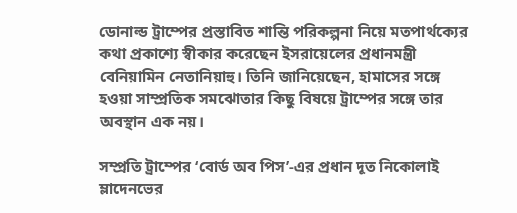ডোনাল্ড ট্রাম্পের প্রস্তাবিত শান্তি পরিকল্পনা নিয়ে মতপার্থক্যের কথা প্রকাশ্যে স্বীকার করেছেন ইসরায়েলের প্রধানমন্ত্রী বেনিয়ামিন নেতানিয়াহু। তিনি জানিয়েছেন, হামাসের সঙ্গে হওয়া সাম্প্রতিক সমঝোতার কিছু বিষয়ে ট্রাম্পের সঙ্গে তার অবস্থান এক নয়।

সম্প্রতি ট্রাম্পের ‘বোর্ড অব পিস’-এর প্রধান দূত নিকোলাই ম্লাদেনভের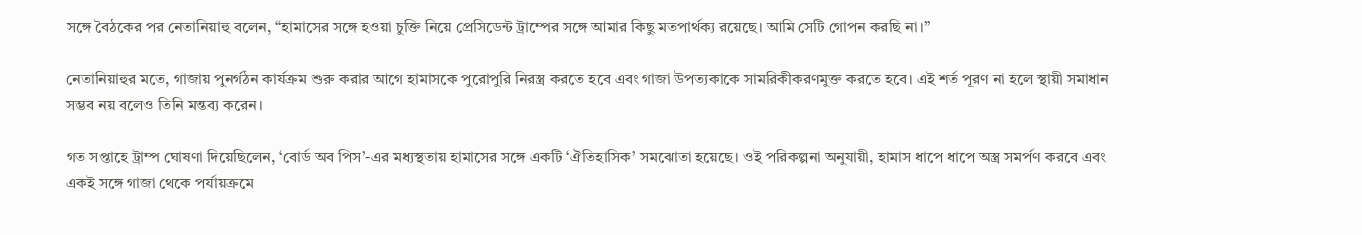সঙ্গে বৈঠকের পর নেতানিয়াহু বলেন, “হামাসের সঙ্গে হওয়া চুক্তি নিয়ে প্রেসিডেন্ট ট্রাম্পের সঙ্গে আমার কিছু মতপার্থক্য রয়েছে। আমি সেটি গোপন করছি না।”

নেতানিয়াহুর মতে, গাজায় পুনর্গঠন কার্যক্রম শুরু করার আগে হামাসকে পুরোপুরি নিরস্ত্র করতে হবে এবং গাজা উপত্যকাকে সামরিকীকরণমুক্ত করতে হবে। এই শর্ত পূরণ না হলে স্থায়ী সমাধান সম্ভব নয় বলেও তিনি মন্তব্য করেন।

গত সপ্তাহে ট্রাম্প ঘোষণা দিয়েছিলেন, ‘বোর্ড অব পিস’-এর মধ্যস্থতায় হামাসের সঙ্গে একটি ‘ঐতিহাসিক’ সমঝোতা হয়েছে। ওই পরিকল্পনা অনুযায়ী, হামাস ধাপে ধাপে অস্ত্র সমর্পণ করবে এবং একই সঙ্গে গাজা থেকে পর্যায়ক্রমে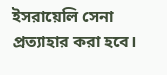ইসরায়েলি সেনা প্রত্যাহার করা হবে।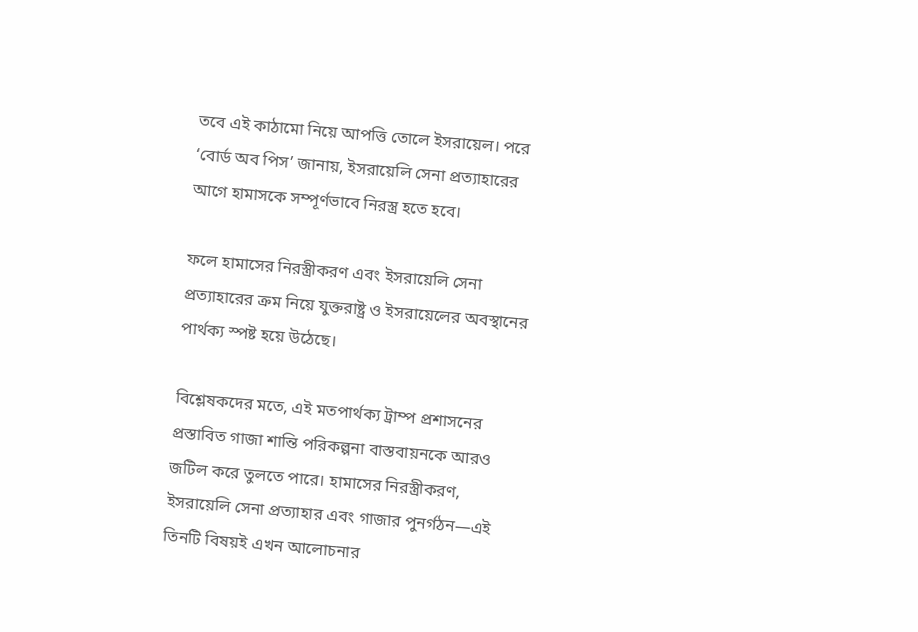তবে এই কাঠামো নিয়ে আপত্তি তোলে ইসরায়েল। পরে ‘বোর্ড অব পিস’ জানায়, ইসরায়েলি সেনা প্রত্যাহারের আগে হামাসকে সম্পূর্ণভাবে নিরস্ত্র হতে হবে।

ফলে হামাসের নিরস্ত্রীকরণ এবং ইসরায়েলি সেনা প্রত্যাহারের ক্রম নিয়ে যুক্তরাষ্ট্র ও ইসরায়েলের অবস্থানের পার্থক্য স্পষ্ট হয়ে উঠেছে।

বিশ্লেষকদের মতে, এই মতপার্থক্য ট্রাম্প প্রশাসনের প্রস্তাবিত গাজা শান্তি পরিকল্পনা বাস্তবায়নকে আরও জটিল করে তুলতে পারে। হামাসের নিরস্ত্রীকরণ, ইসরায়েলি সেনা প্রত্যাহার এবং গাজার পুনর্গঠন—এই তিনটি বিষয়ই এখন আলোচনার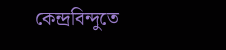কেন্দ্রবিন্দুতে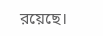রয়েছে।